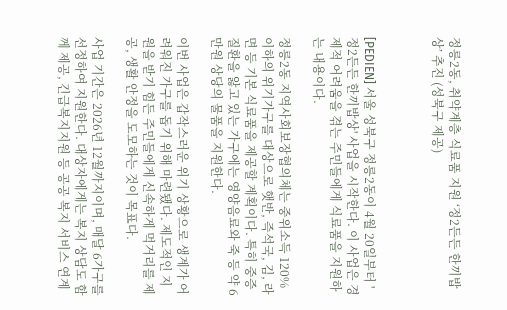정릉2동, 취약계층 식료품 지원 ‘정2든든 한끼밥상’ 추진 (성북구 제공)



[PEDIEN] 서울 성북구 정릉2동이 4월 20일부터 '정2든든 한끼밥상' 사업을 시작한다. 이 사업은 경제적 어려움을 겪는 주민들에게 식료품을 지원하는 내용이다.

정릉2동 지역사회보장협의체는 중위소득 120% 이하의 위기가구를 대상으로 햇반, 즉석국, 김, 라면 등 기본 식료품을 제공할 계획이다. 특히 중증질환을 앓고 있는 가구에는 영양음료와 죽 등 약 6만원 상당의 물품을 지원한다.

이번 사업은 갑작스러운 위기 상황으로 생계가 어려워진 가구를 돕기 위해 마련됐다. 제도적인 지원을 받기 힘든 주민들에게 신속하게 먹거리를 제공, 생활 안정을 도모하는 것이 목표다.

사업 기간은 2026년 12월까지이며, 매달 6가구를 선정하여 지원한다. 대상자에게는 복지 상담도 함께 제공, 긴급복지지원 등 공공 복지 서비스 연계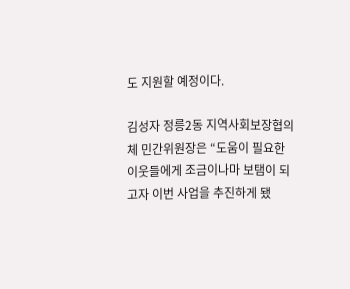도 지원할 예정이다.

김성자 정릉2동 지역사회보장협의체 민간위원장은 “도움이 필요한 이웃들에게 조금이나마 보탬이 되고자 이번 사업을 추진하게 됐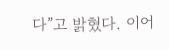다”고 밝혔다. 이어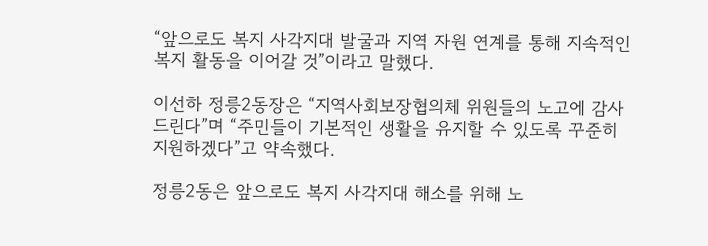“앞으로도 복지 사각지대 발굴과 지역 자원 연계를 통해 지속적인 복지 활동을 이어갈 것”이라고 말했다.

이선하 정릉2동장은 “지역사회보장협의체 위원들의 노고에 감사드린다”며 “주민들이 기본적인 생활을 유지할 수 있도록 꾸준히 지원하겠다”고 약속했다.

정릉2동은 앞으로도 복지 사각지대 해소를 위해 노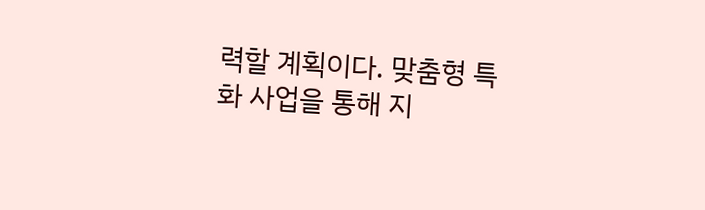력할 계획이다. 맞춤형 특화 사업을 통해 지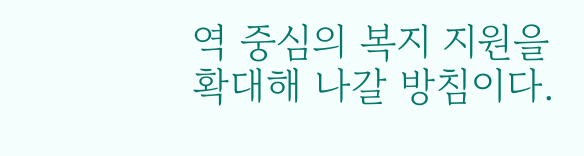역 중심의 복지 지원을 확대해 나갈 방침이다.